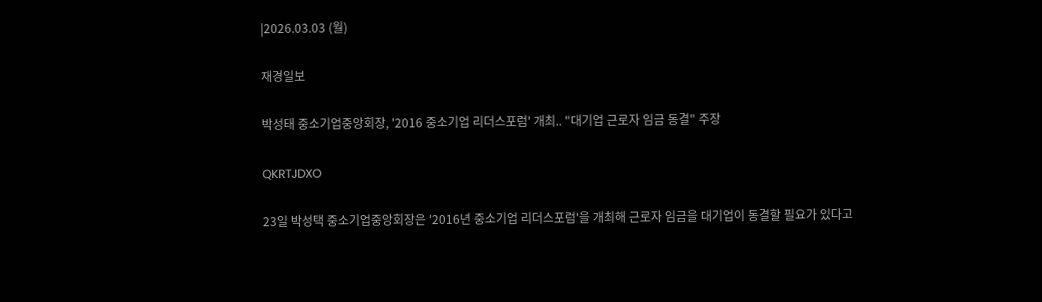|2026.03.03 (월)

재경일보

박성태 중소기업중앙회장, '2016 중소기업 리더스포럼' 개최.. "대기업 근로자 임금 동결" 주장

QKRTJDXO

23일 박성택 중소기업중앙회장은 '2016년 중소기업 리더스포럼'을 개최해 근로자 임금을 대기업이 동결할 필요가 있다고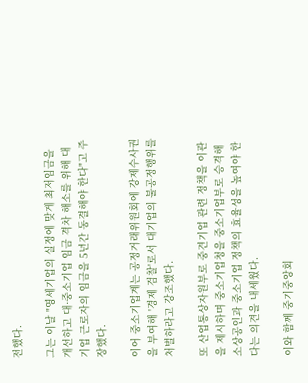전했다.

그는 이날 "영세기업의 실정에 맞게 최저임금을 개선하고 대·중소기업 임금 격차 해소를 위해 대기업 근로자의 임금을 5년간 동결해야 한다"고 주장했다.

이어 중소기업계는 공정거래위원회에 강제수사권을 부여해 '경제 검찰'로서 대기업의 불공정행위를 처벌하라고 강조했다.

또 산업통상자원부로 중견기업 관련 정책을 이관을 제시하며 중소기업청을 중소기업부로 승격해 소상공인과 중소기업 정책의 효율성을 높여야 한다는 의견을 내세웠다.

이와 함께 중기중앙회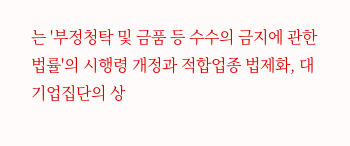는 '부정청탁 및 금품 등 수수의 금지에 관한 법률'의 시행령 개정과 적합업종 법제화, 대기업집단의 상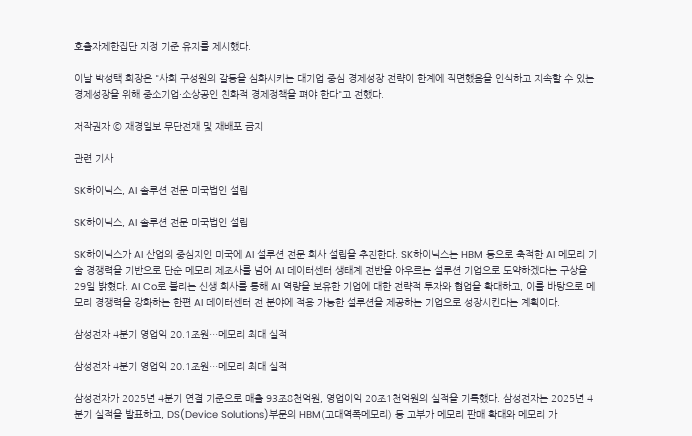호출자제한집단 지정 기준 유지를 제시했다.

이날 박성택 회장은 "사회 구성원의 갈등을 심화시키는 대기업 중심 경제성장 전략이 한계에 직면했음을 인식하고 지속할 수 있는 경제성장을 위해 중소기업·소상공인 친화적 경제정책을 펴야 한다"고 전했다.

저작권자 © 재경일보 무단전재 및 재배포 금지

관련 기사

SK하이닉스, AI 솔루션 전문 미국법인 설립

SK하이닉스, AI 솔루션 전문 미국법인 설립

SK하이닉스가 AI 산업의 중심지인 미국에 AI 설루션 전문 회사 설립을 추진한다. SK하이닉스는 HBM 등으로 축적한 AI 메모리 기술 경쟁력을 기반으로 단순 메모리 제조사를 넘어 AI 데이터센터 생태계 전반을 아우르는 설루션 기업으로 도약하겠다는 구상을 29일 밝혔다. AI Co로 불리는 신생 회사를 통해 AI 역량을 보유한 기업에 대한 전략적 투자와 협업을 확대하고, 이를 바탕으로 메모리 경쟁력을 강화하는 한편 AI 데이터센터 전 분야에 적용 가능한 설루션을 제공하는 기업으로 성장시킨다는 계획이다.

삼성전자 4분기 영업익 20.1조원…메모리 최대 실적

삼성전자 4분기 영업익 20.1조원…메모리 최대 실적

삼성전자가 2025년 4분기 연결 기준으로 매출 93조8천억원, 영업이익 20조1천억원의 실적을 기록했다. 삼성전자는 2025년 4분기 실적을 발표하고, DS(Device Solutions)부문의 HBM(고대역폭메모리) 등 고부가 메모리 판매 확대와 메모리 가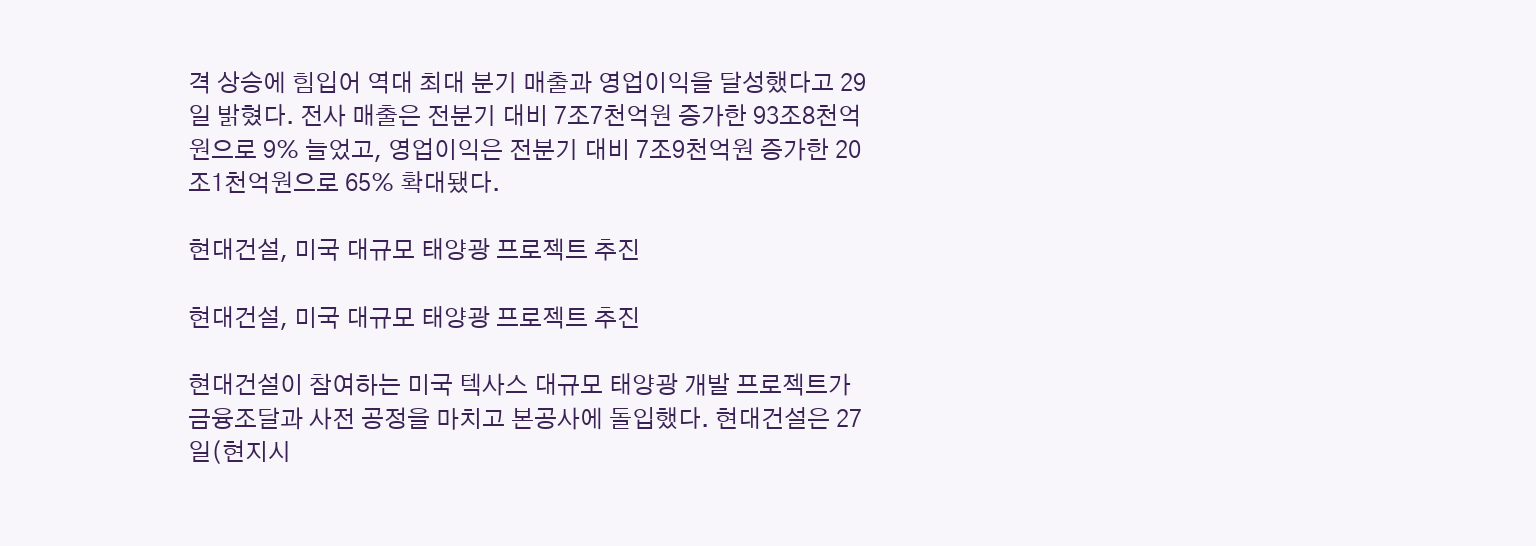격 상승에 힘입어 역대 최대 분기 매출과 영업이익을 달성했다고 29일 밝혔다. 전사 매출은 전분기 대비 7조7천억원 증가한 93조8천억원으로 9% 늘었고, 영업이익은 전분기 대비 7조9천억원 증가한 20조1천억원으로 65% 확대됐다.

현대건설, 미국 대규모 태양광 프로젝트 추진

현대건설, 미국 대규모 태양광 프로젝트 추진

현대건설이 참여하는 미국 텍사스 대규모 태양광 개발 프로젝트가 금융조달과 사전 공정을 마치고 본공사에 돌입했다. 현대건설은 27일(현지시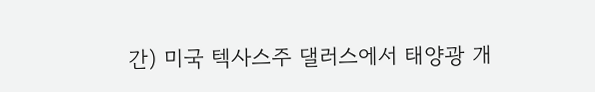간) 미국 텍사스주 댈러스에서 태양광 개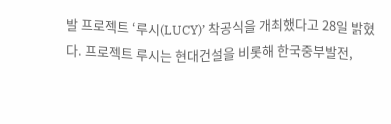발 프로젝트 ‘루시(LUCY)’ 착공식을 개최했다고 28일 밝혔다. 프로젝트 루시는 현대건설을 비롯해 한국중부발전,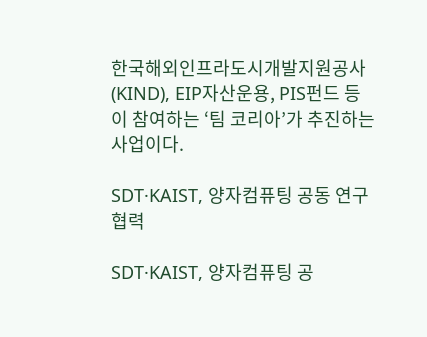한국해외인프라도시개발지원공사(KIND), EIP자산운용, PIS펀드 등이 참여하는 ‘팀 코리아’가 추진하는 사업이다.

SDT·KAIST, 양자컴퓨팅 공동 연구 협력

SDT·KAIST, 양자컴퓨팅 공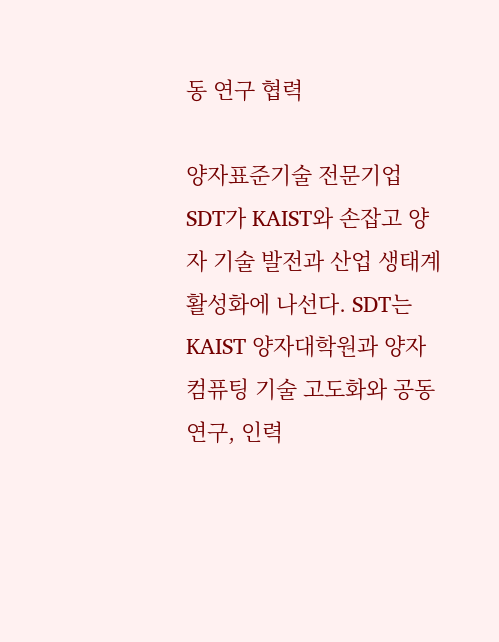동 연구 협력

양자표준기술 전문기업 SDT가 KAIST와 손잡고 양자 기술 발전과 산업 생태계 활성화에 나선다. SDT는 KAIST 양자대학원과 양자컴퓨팅 기술 고도화와 공동 연구, 인력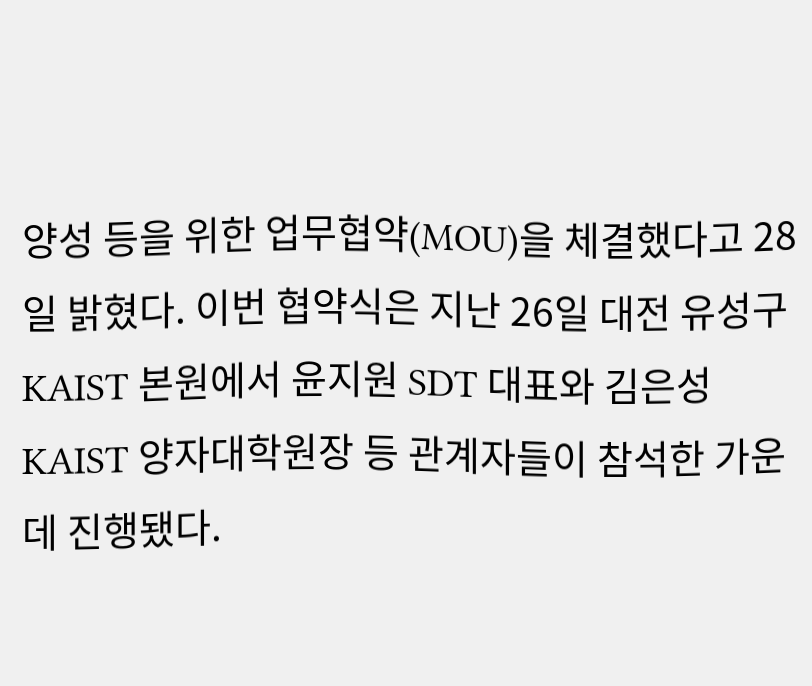양성 등을 위한 업무협약(MOU)을 체결했다고 28일 밝혔다. 이번 협약식은 지난 26일 대전 유성구 KAIST 본원에서 윤지원 SDT 대표와 김은성 KAIST 양자대학원장 등 관계자들이 참석한 가운데 진행됐다.